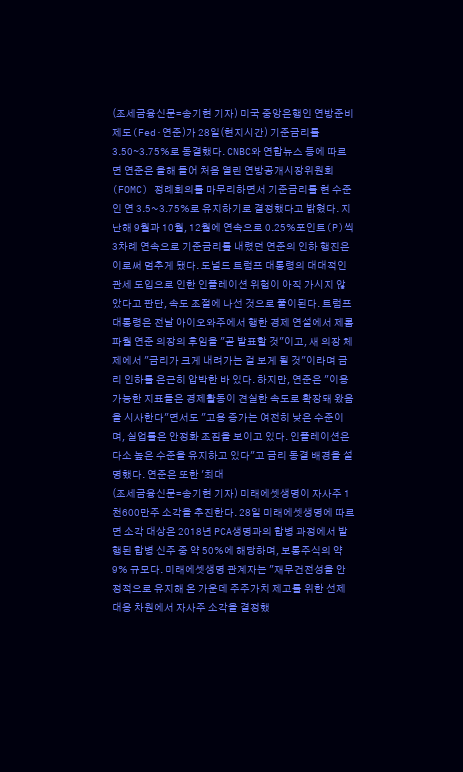(조세금융신문=송기현 기자) 미국 중앙은행인 연방준비제도(Fed·연준)가 28일(현지시간) 기준금리를 3.50∼3.75%로 동결했다. CNBC와 연합뉴스 등에 따르면 연준은 올해 들어 처음 열린 연방공개시장위원회(FOMC) 정례회의를 마무리하면서 기준금리를 현 수준인 연 3.5~3.75%로 유지하기로 결정했다고 밝혔다. 지난해 9월과 10월, 12월에 연속으로 0.25%포인트(P)씩 3차례 연속으로 기준금리를 내렸던 연준의 인하 행진은 이로써 멈추게 됐다. 도널드 트럼프 대통령의 대대적인 관세 도입으로 인한 인플레이션 위험이 아직 가시지 않았다고 판단, 속도 조절에 나선 것으로 풀이된다. 트럼프 대통령은 전날 아이오와주에서 행한 경제 연설에서 제롬 파월 연준 의장의 후임을 "곧 발표할 것"이고, 새 의장 체제에서 "금리가 크게 내려가는 걸 보게 될 것"이라며 금리 인하를 은근히 압박한 바 있다. 하지만, 연준은 "이용 가능한 지표들은 경제활동이 견실한 속도로 확장돼 왔음을 시사한다"면서도 "고용 증가는 여전히 낮은 수준이며, 실업률은 안정화 조짐을 보이고 있다. 인플레이션은 다소 높은 수준을 유지하고 있다"고 금리 동결 배경을 설명했다. 연준은 또한 '최대
(조세금융신문=송기현 기자) 미래에셋생명이 자사주 1천600만주 소각을 추진한다. 28일 미래에셋생명에 따르면 소각 대상은 2018년 PCA생명과의 합병 과정에서 발행된 합병 신주 중 약 50%에 해당하며, 보통주식의 약 9% 규모다. 미래에셋생명 관계자는 "재무건전성을 안정적으로 유지해 온 가운데 주주가치 제고를 위한 선제 대응 차원에서 자사주 소각을 결정했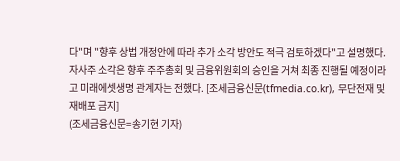다"며 "향후 상법 개정안에 따라 추가 소각 방안도 적극 검토하겠다"고 설명했다. 자사주 소각은 향후 주주총회 및 금융위원회의 승인을 거쳐 최종 진행될 예정이라고 미래에셋생명 관계자는 전했다. [조세금융신문(tfmedia.co.kr), 무단전재 및 재배포 금지]
(조세금융신문=송기현 기자)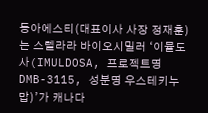동아에스티(대표이사 사장 정재훈)는 스텔라라 바이오시밀러 ‘이뮬도사(IMULDOSA, 프로젝트명 DMB-3115, 성분명 우스테키누맙)’가 캐나다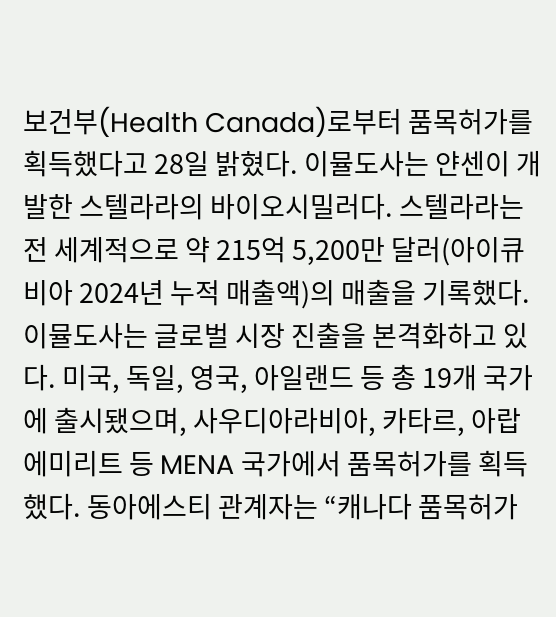보건부(Health Canada)로부터 품목허가를 획득했다고 28일 밝혔다. 이뮬도사는 얀센이 개발한 스텔라라의 바이오시밀러다. 스텔라라는 전 세계적으로 약 215억 5,200만 달러(아이큐비아 2024년 누적 매출액)의 매출을 기록했다. 이뮬도사는 글로벌 시장 진출을 본격화하고 있다. 미국, 독일, 영국, 아일랜드 등 총 19개 국가에 출시됐으며, 사우디아라비아, 카타르, 아랍에미리트 등 MENA 국가에서 품목허가를 획득했다. 동아에스티 관계자는 “캐나다 품목허가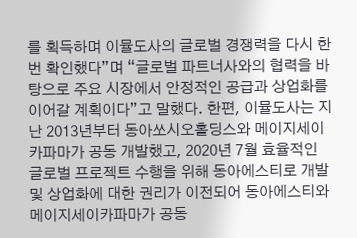를 획득하며 이뮬도사의 글로벌 경쟁력을 다시 한번 확인했다”며 “글로벌 파트너사와의 협력을 바탕으로 주요 시장에서 안정적인 공급과 상업화를 이어갈 계획이다”고 말했다. 한편, 이뮬도사는 지난 2013년부터 동아쏘시오홀딩스와 메이지세이카파마가 공동 개발했고, 2020년 7월 효율적인 글로벌 프로젝트 수행을 위해 동아에스티로 개발 및 상업화에 대한 권리가 이전되어 동아에스티와 메이지세이카파마가 공동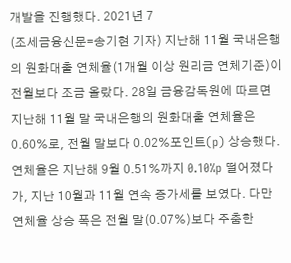개발을 진행했다. 2021년 7
(조세금융신문=송기현 기자) 지난해 11월 국내은행의 원화대출 연체율(1개월 이상 원리금 연체기준)이 전월보다 조금 올랐다. 28일 금융감독원에 따르면 지난해 11월 말 국내은행의 원화대출 연체율은 0.60%로, 전월 말보다 0.02%포인트(p) 상승했다. 연체율은 지난해 9월 0.51%까지 0.10%p 떨어졌다가, 지난 10월과 11월 연속 증가세를 보였다. 다만 연체율 상승 폭은 전월 말(0.07%)보다 주춤한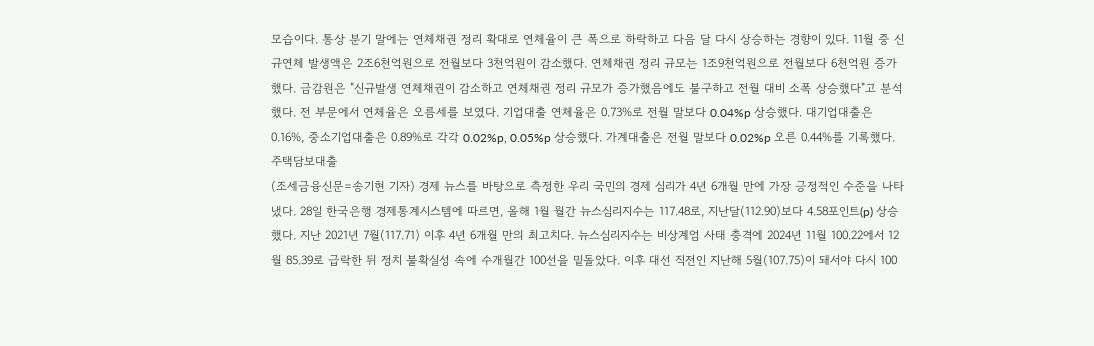모습이다. 통상 분기 말에는 연체채권 정리 확대로 연체율이 큰 폭으로 하락하고 다음 달 다시 상승하는 경향이 있다. 11월 중 신규연체 발생액은 2조6천억원으로 전월보다 3천억원이 감소했다. 연체채권 정리 규모는 1조9천억원으로 전월보다 6천억원 증가했다. 금감원은 "신규발생 연체채권이 감소하고 연체채권 정리 규모가 증가했음에도 불구하고 전월 대비 소폭 상승했다"고 분석했다. 전 부문에서 연체율은 오름세를 보였다. 기업대출 연체율은 0.73%로 전월 말보다 0.04%p 상승했다. 대기업대출은 0.16%, 중소기업대출은 0.89%로 각각 0.02%p, 0.05%p 상승했다. 가계대출은 전월 말보다 0.02%p 오른 0.44%를 기록했다. 주택담보대출
(조세금융신문=송기현 기자) 경제 뉴스를 바탕으로 측정한 우리 국민의 경제 심리가 4년 6개월 만에 가장 긍정적인 수준을 나타냈다. 28일 한국은행 경제통계시스템에 따르면, 올해 1월 월간 뉴스심리지수는 117.48로, 지난달(112.90)보다 4.58포인트(p) 상승했다. 지난 2021년 7월(117.71) 이후 4년 6개월 만의 최고치다. 뉴스심리지수는 비상계엄 사태 충격에 2024년 11월 100.22에서 12월 85.39로 급락한 뒤 정치 불확실성 속에 수개월간 100선을 밑돌았다. 이후 대선 직전인 지난해 5월(107.75)이 돼서야 다시 100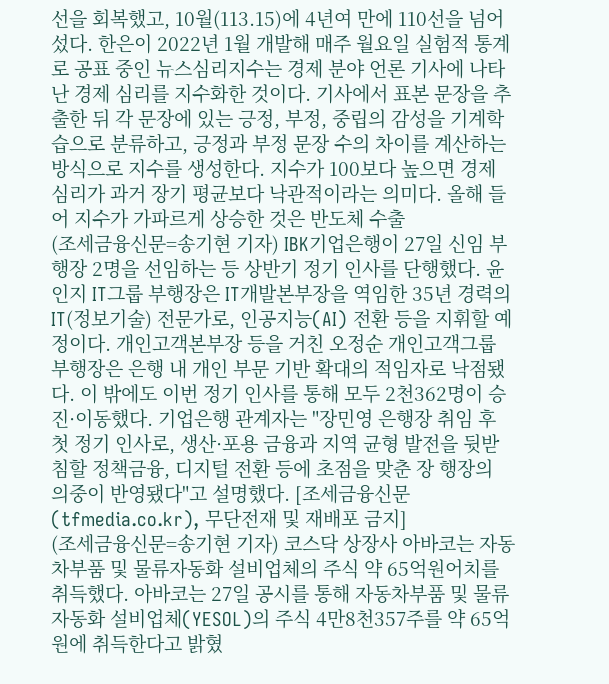선을 회복했고, 10월(113.15)에 4년여 만에 110선을 넘어섰다. 한은이 2022년 1월 개발해 매주 월요일 실험적 통계로 공표 중인 뉴스심리지수는 경제 분야 언론 기사에 나타난 경제 심리를 지수화한 것이다. 기사에서 표본 문장을 추출한 뒤 각 문장에 있는 긍정, 부정, 중립의 감성을 기계학습으로 분류하고, 긍정과 부정 문장 수의 차이를 계산하는 방식으로 지수를 생성한다. 지수가 100보다 높으면 경제 심리가 과거 장기 평균보다 낙관적이라는 의미다. 올해 들어 지수가 가파르게 상승한 것은 반도체 수출
(조세금융신문=송기현 기자) IBK기업은행이 27일 신임 부행장 2명을 선임하는 등 상반기 정기 인사를 단행했다. 윤인지 IT그룹 부행장은 IT개발본부장을 역임한 35년 경력의 IT(정보기술) 전문가로, 인공지능(AI) 전환 등을 지휘할 예정이다. 개인고객본부장 등을 거친 오정순 개인고객그룹 부행장은 은행 내 개인 부문 기반 확대의 적임자로 낙점됐다. 이 밖에도 이번 정기 인사를 통해 모두 2천362명이 승진·이동했다. 기업은행 관계자는 "장민영 은행장 취임 후 첫 정기 인사로, 생산·포용 금융과 지역 균형 발전을 뒷받침할 정책금융, 디지털 전환 등에 초점을 맞춘 장 행장의 의중이 반영됐다"고 설명했다. [조세금융신문(tfmedia.co.kr), 무단전재 및 재배포 금지]
(조세금융신문=송기현 기자) 코스닥 상장사 아바코는 자동차부품 및 물류자동화 설비업체의 주식 약 65억원어치를 취득했다. 아바코는 27일 공시를 통해 자동차부품 및 물류자동화 설비업체(YESOL)의 주식 4만8천357주를 약 65억원에 취득한다고 밝혔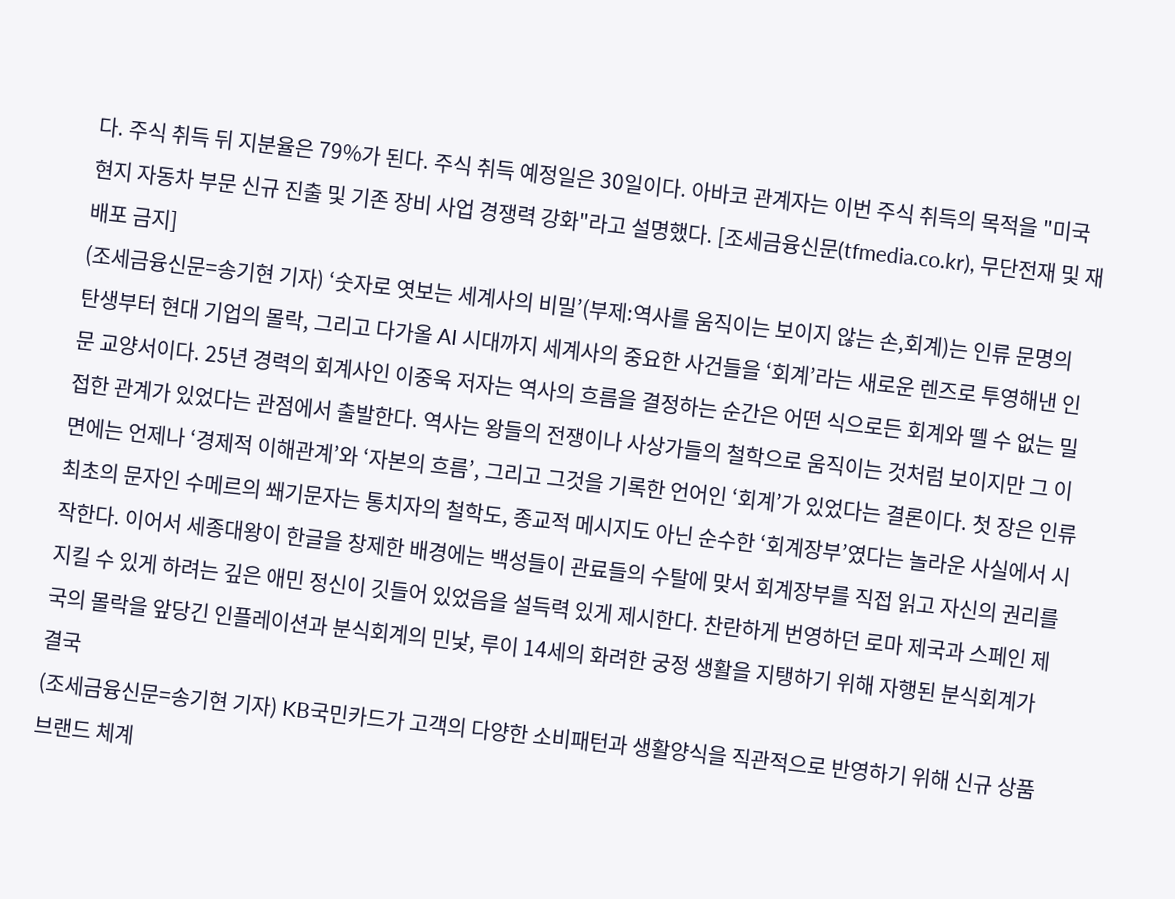다. 주식 취득 뒤 지분율은 79%가 된다. 주식 취득 예정일은 30일이다. 아바코 관계자는 이번 주식 취득의 목적을 "미국 현지 자동차 부문 신규 진출 및 기존 장비 사업 경쟁력 강화"라고 설명했다. [조세금융신문(tfmedia.co.kr), 무단전재 및 재배포 금지]
(조세금융신문=송기현 기자) ‘숫자로 엿보는 세계사의 비밀’(부제:역사를 움직이는 보이지 않는 손,회계)는 인류 문명의 탄생부터 현대 기업의 몰락, 그리고 다가올 AI 시대까지 세계사의 중요한 사건들을 ‘회계’라는 새로운 렌즈로 투영해낸 인문 교양서이다. 25년 경력의 회계사인 이중욱 저자는 역사의 흐름을 결정하는 순간은 어떤 식으로든 회계와 뗄 수 없는 밀접한 관계가 있었다는 관점에서 출발한다. 역사는 왕들의 전쟁이나 사상가들의 철학으로 움직이는 것처럼 보이지만 그 이면에는 언제나 ‘경제적 이해관계’와 ‘자본의 흐름’, 그리고 그것을 기록한 언어인 ‘회계’가 있었다는 결론이다. 첫 장은 인류 최초의 문자인 수메르의 쐐기문자는 통치자의 철학도, 종교적 메시지도 아닌 순수한 ‘회계장부’였다는 놀라운 사실에서 시작한다. 이어서 세종대왕이 한글을 창제한 배경에는 백성들이 관료들의 수탈에 맞서 회계장부를 직접 읽고 자신의 권리를 지킬 수 있게 하려는 깊은 애민 정신이 깃들어 있었음을 설득력 있게 제시한다. 찬란하게 번영하던 로마 제국과 스페인 제국의 몰락을 앞당긴 인플레이션과 분식회계의 민낯, 루이 14세의 화려한 궁정 생활을 지탱하기 위해 자행된 분식회계가 결국
(조세금융신문=송기현 기자) KB국민카드가 고객의 다양한 소비패턴과 생활양식을 직관적으로 반영하기 위해 신규 상품 브랜드 체계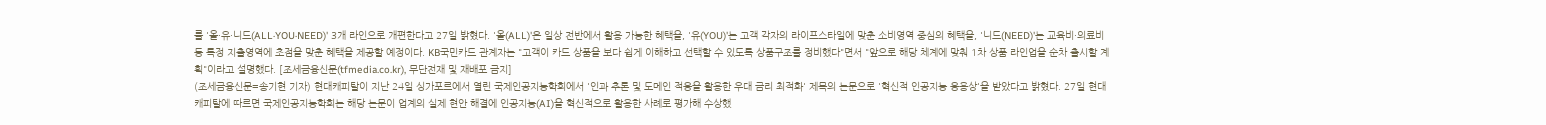를 '올·유·니드(ALL·YOU·NEED)' 3개 라인으로 개편한다고 27일 밝혔다. '올(ALL)'은 일상 전반에서 활용 가능한 혜택을, '유(YOU)'는 고객 각자의 라이프스타일에 맞춘 소비영역 중심의 혜택을, '니드(NEED)'는 교육비·의료비 등 특정 지출영역에 초점을 맞춘 혜택을 제공할 예정이다. KB국민카드 관계자는 "고객이 카드 상품을 보다 쉽게 이해하고 선택할 수 있도록 상품구조를 정비했다"면서 "앞으로 해당 체계에 맞춰 1차 상품 라인업을 순차 출시할 계획"이라고 설명했다. [조세금융신문(tfmedia.co.kr), 무단전재 및 재배포 금지]
(조세금융신문=송기현 기자) 현대캐피탈이 지난 24일 싱가포르에서 열린 국제인공지능학회에서 '인과 추론 및 도메인 적응을 활용한 우대 금리 최적화' 제목의 논문으로 '혁신적 인공지능 응용상'을 받았다고 밝혔다. 27일 현대캐피탈에 따르면 국제인공지능학회는 해당 논문이 업계의 실제 현안 해결에 인공지능(AI)을 혁신적으로 활용한 사례로 평가해 수상했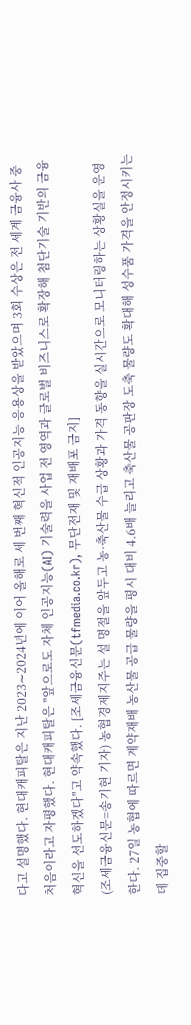다고 설명했다. 현대캐피탈은 지난 2023∼2024년에 이어 올해로 세 번째 혁신적 인공지능 응용상을 받았으며 3회 수상은 전 세계 금융사 중 처음이라고 자평했다. 현대캐피탈은 "앞으로도 자체 인공지능(AI) 기술력을 사업 전 영역과 글로벌 비즈니스로 확장해 첨단기술 기반의 금융혁신을 선도하겠다"고 약속했다. [조세금융신문(tfmedia.co.kr), 무단전재 및 재배포 금지]
(조세금융신문=송기현 기자) 농협경제지주는 설 명절을 앞두고 농·축산물 수급 상황과 가격 동향을 실시간으로 모니터링하는 상황실을 운영한다. 27일 농협에 따르면 계약재배 농산물 공급 물량을 평시 대비 4.6배 늘리고 축산물 공판장 도축 물량도 확대해 성수품 가격을 안정시키는 데 집중할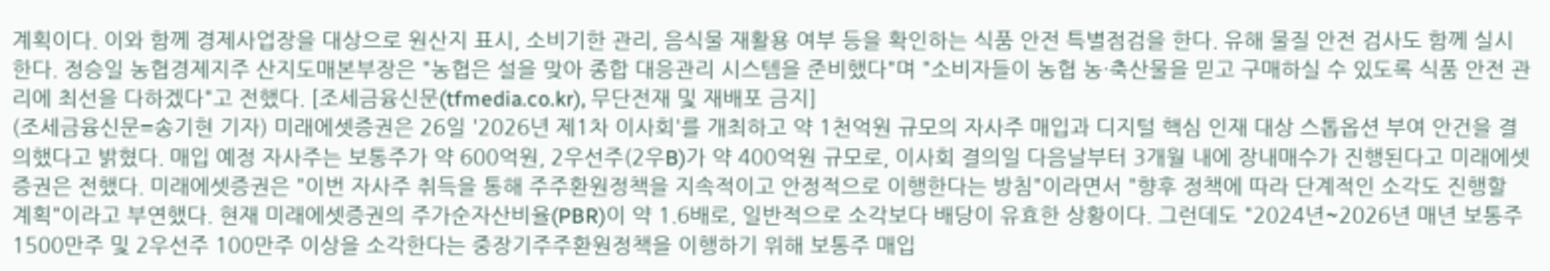계획이다. 이와 함께 경제사업장을 대상으로 원산지 표시, 소비기한 관리, 음식물 재활용 여부 등을 확인하는 식품 안전 특별점검을 한다. 유해 물질 안전 검사도 함께 실시한다. 정승일 농협경제지주 산지도매본부장은 "농협은 설을 맞아 종합 대응관리 시스템을 준비했다"며 "소비자들이 농협 농·축산물을 믿고 구매하실 수 있도록 식품 안전 관리에 최선을 다하겠다"고 전했다. [조세금융신문(tfmedia.co.kr), 무단전재 및 재배포 금지]
(조세금융신문=송기현 기자) 미래에셋증권은 26일 '2026년 제1차 이사회'를 개최하고 약 1천억원 규모의 자사주 매입과 디지털 핵심 인재 대상 스톱옵션 부여 안건을 결의했다고 밝혔다. 매입 예정 자사주는 보통주가 약 600억원, 2우선주(2우B)가 약 400억원 규모로, 이사회 결의일 다음날부터 3개월 내에 장내매수가 진행된다고 미래에셋증권은 전했다. 미래에셋증권은 "이번 자사주 취득을 통해 주주환원정책을 지속적이고 안정적으로 이행한다는 방침"이라면서 "향후 정책에 따라 단계적인 소각도 진행할 계획"이라고 부연했다. 현재 미래에셋증권의 주가순자산비율(PBR)이 약 1.6배로, 일반적으로 소각보다 배당이 유효한 상황이다. 그런데도 "2024년~2026년 매년 보통주 1500만주 및 2우선주 100만주 이상을 소각한다는 중장기주주환원정책을 이행하기 위해 보통주 매입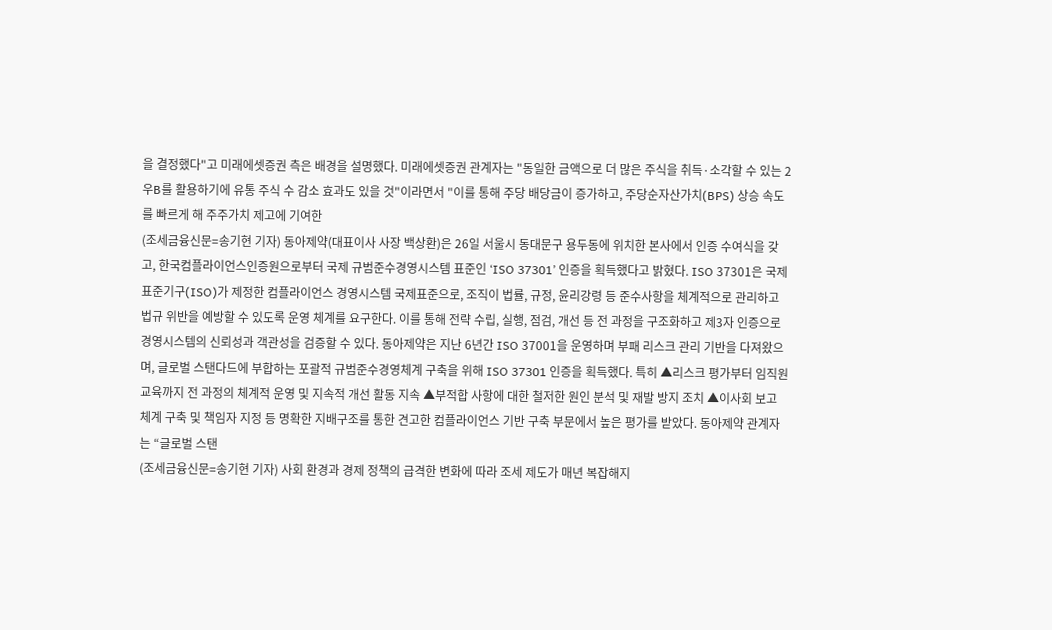을 결정했다"고 미래에셋증권 측은 배경을 설명했다. 미래에셋증권 관계자는 "동일한 금액으로 더 많은 주식을 취득·소각할 수 있는 2우B를 활용하기에 유통 주식 수 감소 효과도 있을 것"이라면서 "이를 통해 주당 배당금이 증가하고, 주당순자산가치(BPS) 상승 속도를 빠르게 해 주주가치 제고에 기여한
(조세금융신문=송기현 기자) 동아제약(대표이사 사장 백상환)은 26일 서울시 동대문구 용두동에 위치한 본사에서 인증 수여식을 갖고, 한국컴플라이언스인증원으로부터 국제 규범준수경영시스템 표준인 ‘ISO 37301’ 인증을 획득했다고 밝혔다. ISO 37301은 국제표준기구(ISO)가 제정한 컴플라이언스 경영시스템 국제표준으로, 조직이 법률, 규정, 윤리강령 등 준수사항을 체계적으로 관리하고 법규 위반을 예방할 수 있도록 운영 체계를 요구한다. 이를 통해 전략 수립, 실행, 점검, 개선 등 전 과정을 구조화하고 제3자 인증으로 경영시스템의 신뢰성과 객관성을 검증할 수 있다. 동아제약은 지난 6년간 ISO 37001을 운영하며 부패 리스크 관리 기반을 다져왔으며, 글로벌 스탠다드에 부합하는 포괄적 규범준수경영체계 구축을 위해 ISO 37301 인증을 획득했다. 특히 ▲리스크 평가부터 임직원 교육까지 전 과정의 체계적 운영 및 지속적 개선 활동 지속 ▲부적합 사항에 대한 철저한 원인 분석 및 재발 방지 조치 ▲이사회 보고 체계 구축 및 책임자 지정 등 명확한 지배구조를 통한 견고한 컴플라이언스 기반 구축 부문에서 높은 평가를 받았다. 동아제약 관계자는 “글로벌 스탠
(조세금융신문=송기현 기자) 사회 환경과 경제 정책의 급격한 변화에 따라 조세 제도가 매년 복잡해지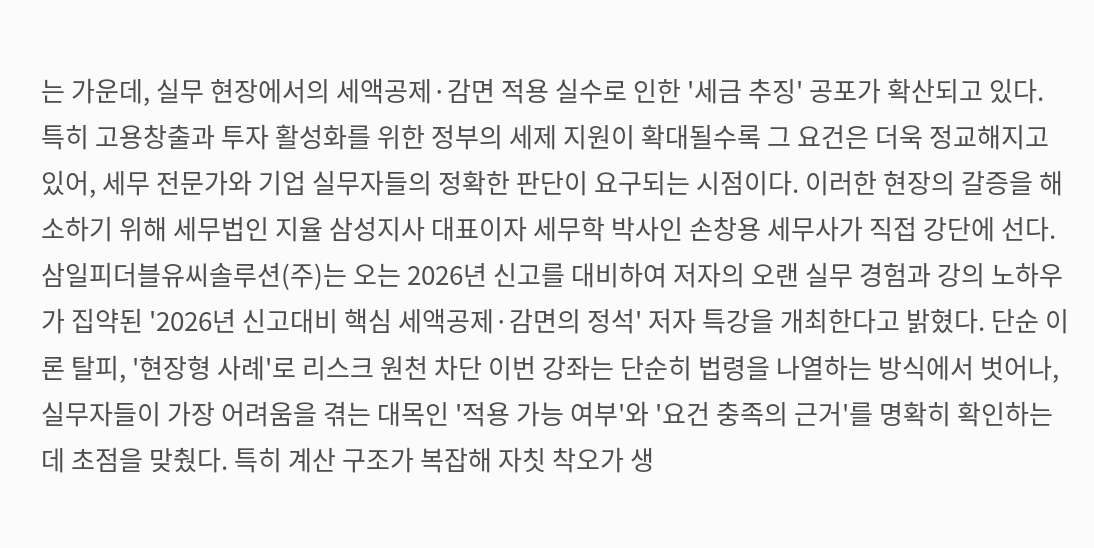는 가운데, 실무 현장에서의 세액공제·감면 적용 실수로 인한 '세금 추징' 공포가 확산되고 있다. 특히 고용창출과 투자 활성화를 위한 정부의 세제 지원이 확대될수록 그 요건은 더욱 정교해지고 있어, 세무 전문가와 기업 실무자들의 정확한 판단이 요구되는 시점이다. 이러한 현장의 갈증을 해소하기 위해 세무법인 지율 삼성지사 대표이자 세무학 박사인 손창용 세무사가 직접 강단에 선다. 삼일피더블유씨솔루션(주)는 오는 2026년 신고를 대비하여 저자의 오랜 실무 경험과 강의 노하우가 집약된 '2026년 신고대비 핵심 세액공제·감면의 정석' 저자 특강을 개최한다고 밝혔다. 단순 이론 탈피, '현장형 사례'로 리스크 원천 차단 이번 강좌는 단순히 법령을 나열하는 방식에서 벗어나, 실무자들이 가장 어려움을 겪는 대목인 '적용 가능 여부'와 '요건 충족의 근거'를 명확히 확인하는 데 초점을 맞췄다. 특히 계산 구조가 복잡해 자칫 착오가 생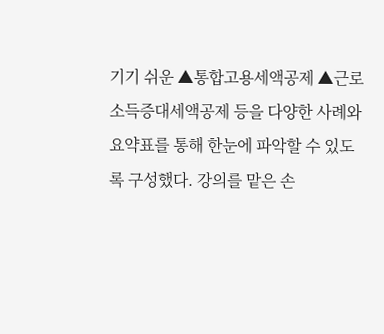기기 쉬운 ▲통합고용세액공제 ▲근로소득증대세액공제 등을 다양한 사례와 요약표를 통해 한눈에 파악할 수 있도록 구성했다. 강의를 맡은 손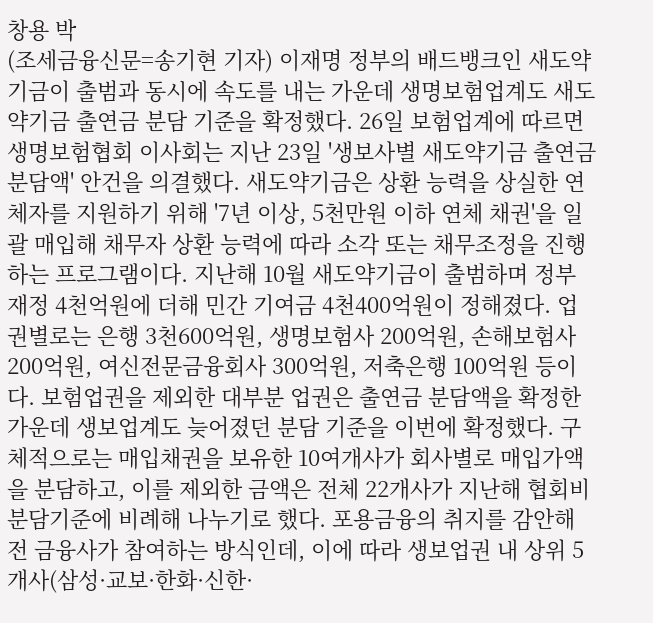창용 박
(조세금융신문=송기현 기자) 이재명 정부의 배드뱅크인 새도약기금이 출범과 동시에 속도를 내는 가운데 생명보험업계도 새도약기금 출연금 분담 기준을 확정했다. 26일 보험업계에 따르면 생명보험협회 이사회는 지난 23일 '생보사별 새도약기금 출연금 분담액' 안건을 의결했다. 새도약기금은 상환 능력을 상실한 연체자를 지원하기 위해 '7년 이상, 5천만원 이하 연체 채권'을 일괄 매입해 채무자 상환 능력에 따라 소각 또는 채무조정을 진행하는 프로그램이다. 지난해 10월 새도약기금이 출범하며 정부 재정 4천억원에 더해 민간 기여금 4천400억원이 정해졌다. 업권별로는 은행 3천600억원, 생명보험사 200억원, 손해보험사 200억원, 여신전문금융회사 300억원, 저축은행 100억원 등이다. 보험업권을 제외한 대부분 업권은 출연금 분담액을 확정한 가운데 생보업계도 늦어졌던 분담 기준을 이번에 확정했다. 구체적으로는 매입채권을 보유한 10여개사가 회사별로 매입가액을 분담하고, 이를 제외한 금액은 전체 22개사가 지난해 협회비 분담기준에 비례해 나누기로 했다. 포용금융의 취지를 감안해 전 금융사가 참여하는 방식인데, 이에 따라 생보업권 내 상위 5개사(삼성·교보·한화·신한·